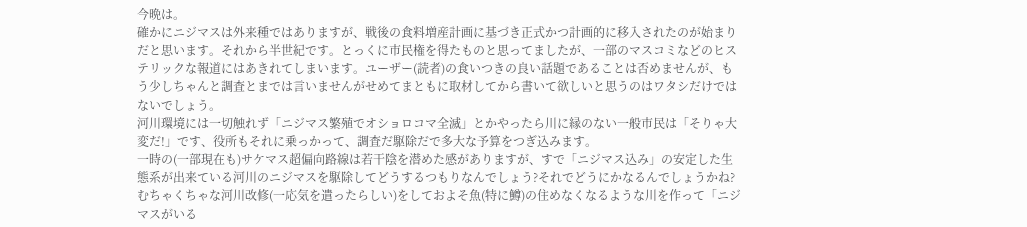今晩は。
確かにニジマスは外来種ではありますが、戦後の食料増産計画に基づき正式かつ計画的に移入されたのが始まりだと思います。それから半世紀です。とっくに市民権を得たものと思ってましたが、一部のマスコミなどのヒステリックな報道にはあきれてしまいます。ユーザー(読者)の食いつきの良い話題であることは否めませんが、もう少しちゃんと調査とまでは言いませんがせめてまともに取材してから書いて欲しいと思うのはワタシだけではないでしょう。
河川環境には一切触れず「ニジマス繁殖でオショロコマ全滅」とかやったら川に縁のない一般市民は「そりゃ大変だ!」です、役所もそれに乗っかって、調査だ駆除だで多大な予算をつぎ込みます。
一時の(一部現在も)サケマス超偏向路線は若干陰を潜めた感がありますが、すで「ニジマス込み」の安定した生態系が出来ている河川のニジマスを駆除してどうするつもりなんでしょう?それでどうにかなるんでしょうかね?むちゃくちゃな河川改修(一応気を遣ったらしい)をしておよそ魚(特に鱒)の住めなくなるような川を作って「ニジマスがいる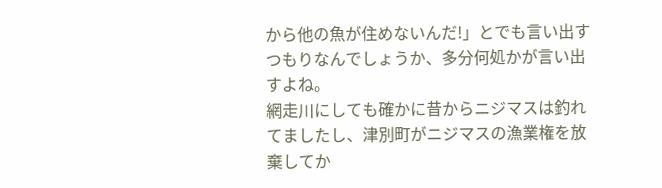から他の魚が住めないんだ!」とでも言い出すつもりなんでしょうか、多分何処かが言い出すよね。
網走川にしても確かに昔からニジマスは釣れてましたし、津別町がニジマスの漁業権を放棄してか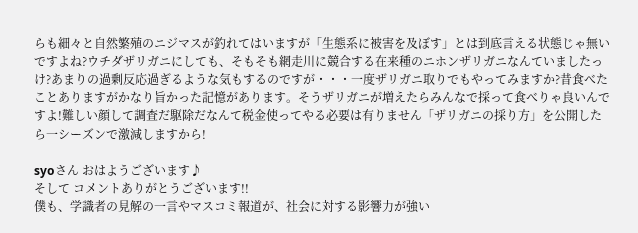らも細々と自然繁殖のニジマスが釣れてはいますが「生態系に被害を及ぼす」とは到底言える状態じゃ無いですよね?ウチダザリガニにしても、そもそも網走川に競合する在来種のニホンザリガニなんていましたっけ?あまりの過剰反応過ぎるような気もするのですが・・・一度ザリガニ取りでもやってみますか?昔食べたことありますがかなり旨かった記憶があります。そうザリガニが増えたらみんなで採って食べりゃ良いんですよ!難しい顔して調査だ駆除だなんて税金使ってやる必要は有りません「ザリガニの採り方」を公開したら一シーズンで激減しますから!

syoさん おはようございます♪
そして コメントありがとうございます!!
僕も、学識者の見解の一言やマスコミ報道が、社会に対する影響力が強い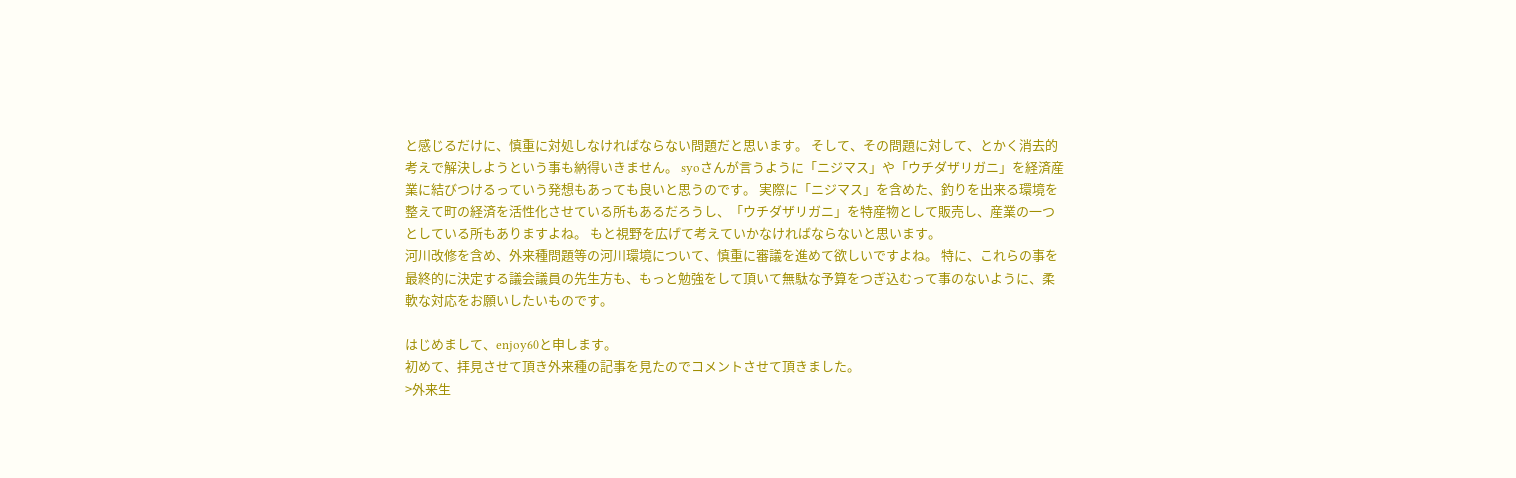と感じるだけに、慎重に対処しなければならない問題だと思います。 そして、その問題に対して、とかく消去的考えで解決しようという事も納得いきません。 syoさんが言うように「ニジマス」や「ウチダザリガニ」を経済産業に結びつけるっていう発想もあっても良いと思うのです。 実際に「ニジマス」を含めた、釣りを出来る環境を整えて町の経済を活性化させている所もあるだろうし、「ウチダザリガニ」を特産物として販売し、産業の一つとしている所もありますよね。 もと視野を広げて考えていかなければならないと思います。
河川改修を含め、外来種問題等の河川環境について、慎重に審議を進めて欲しいですよね。 特に、これらの事を最終的に決定する議会議員の先生方も、もっと勉強をして頂いて無駄な予算をつぎ込むって事のないように、柔軟な対応をお願いしたいものです。

はじめまして、enjoy60と申します。
初めて、拝見させて頂き外来種の記事を見たのでコメントさせて頂きました。
>外来生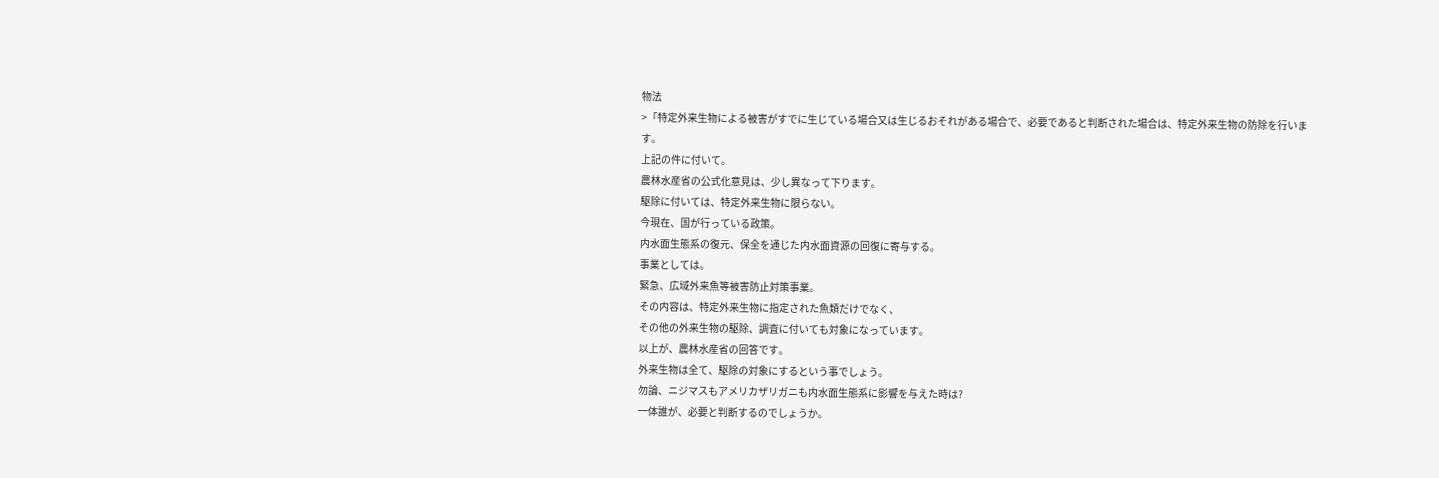物法
>「特定外来生物による被害がすでに生じている場合又は生じるおそれがある場合で、必要であると判断された場合は、特定外来生物の防除を行います。
上記の件に付いて。
農林水産省の公式化意見は、少し異なって下ります。
駆除に付いては、特定外来生物に限らない。
今現在、国が行っている政策。
内水面生態系の復元、保全を通じた内水面資源の回復に寄与する。
事業としては。
緊急、広域外来魚等被害防止対策事業。
その内容は、特定外来生物に指定された魚類だけでなく、
その他の外来生物の駆除、調査に付いても対象になっています。
以上が、農林水産省の回答です。
外来生物は全て、駆除の対象にするという事でしょう。
勿論、ニジマスもアメリカザリガニも内水面生態系に影響を与えた時は?
一体誰が、必要と判断するのでしょうか。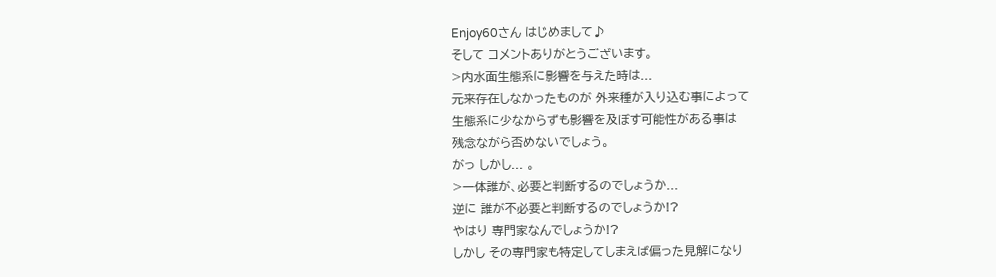Enjoy60さん はじめまして♪
そして コメントありがとうございます。
>内水面生態系に影響を与えた時は...
元来存在しなかったものが 外来種が入り込む事によって
生態系に少なからずも影響を及ぼす可能性がある事は
残念ながら否めないでしょう。
がっ しかし... 。
>一体誰が、必要と判断するのでしょうか...
逆に 誰が不必要と判断するのでしょうか!?
やはり 専門家なんでしょうか!?
しかし その専門家も特定してしまえば偏った見解になり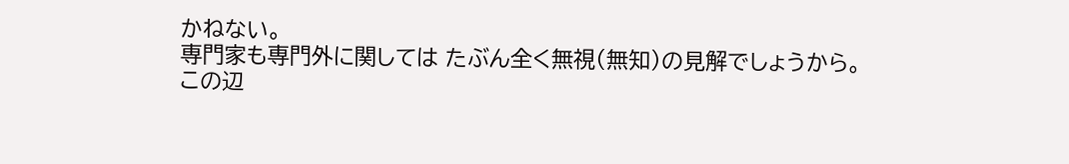かねない。
専門家も専門外に関しては たぶん全く無視(無知)の見解でしょうから。
この辺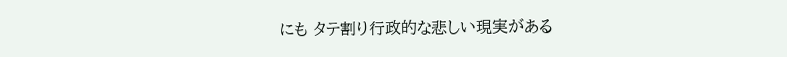にも タテ割り行政的な悲しい現実がある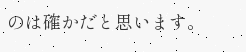のは確かだと思います。